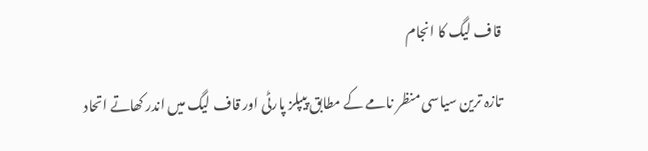قاف لیگ کا انجام

تازہ ترین سیاسی منظر نامے کے مطابق پیپلز پارٹی اور قاف لیگ میں اندر کھاتے اتحاد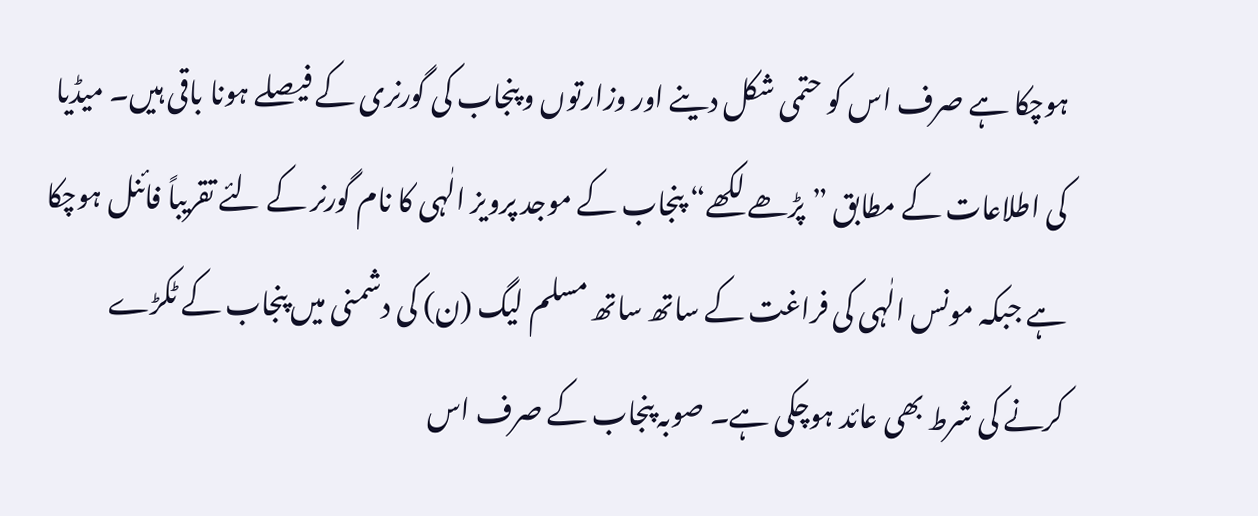ہوچکا ہے صرف اس کو حتمی شکل دینے اور وزارتوں و پنجاب کی گورنری کے فیصلے ہونا باقی ہیں۔ میڈیا کی اطلاعات کے مطابق ”پڑھے لکھے“ پنجاب کے موجد پرویز الٰہی کا نام گورنر کے لئے تقریباً فائنل ہوچکا ہے جبکہ مونس الٰہی کی فراغت کے ساتھ ساتھ مسلم لیگ (ن) کی دشمنی میں پنجاب کے ٹکڑے کرنے کی شرط بھی عائد ہوچکی ہے۔ صوبہ پنجاب کے صرف اس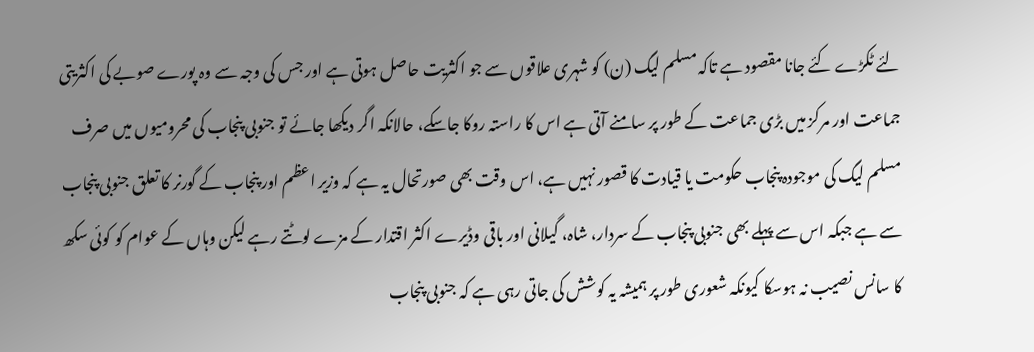لئے ٹکڑے کئے جانا مقصود ہے تاکہ مسلم لیگ (ن) کو شہری علاقوں سے جو اکثریت حاصل ہوتی ہے اور جس کی وجہ سے وہ پورے صوبے کی اکثریتی جماعت اور مرکز میں بڑی جماعت کے طور پر سامنے آتی ہے اس کا راستہ روکا جاسکے، حالانکہ اگر دیکھا جائے تو جنوبی پنجاب کی محرومیوں میں صرف مسلم لیگ کی موجودہ پنجاب حکومت یا قیادت کا قصور نہیں ہے، اس وقت بھی صورتحال یہ ہے کہ وزیر اعظم اور پنجاب کے گورنر کا تعلق جنوبی پنجاب سے ہے جبکہ اس سے پہلے بھی جنوبی پنجاب کے سردار، شاہ، گیلانی اور باقی وڈیرے اکثر اقتدار کے مزے لوٹتے رہے لیکن وہاں کے عوام کو کوئی سکھ کا سانس نصیب نہ ہوسکا کیونکہ شعوری طور پر ہمیشہ یہ کوشش کی جاتی رہی ہے کہ جنوبی پنجاب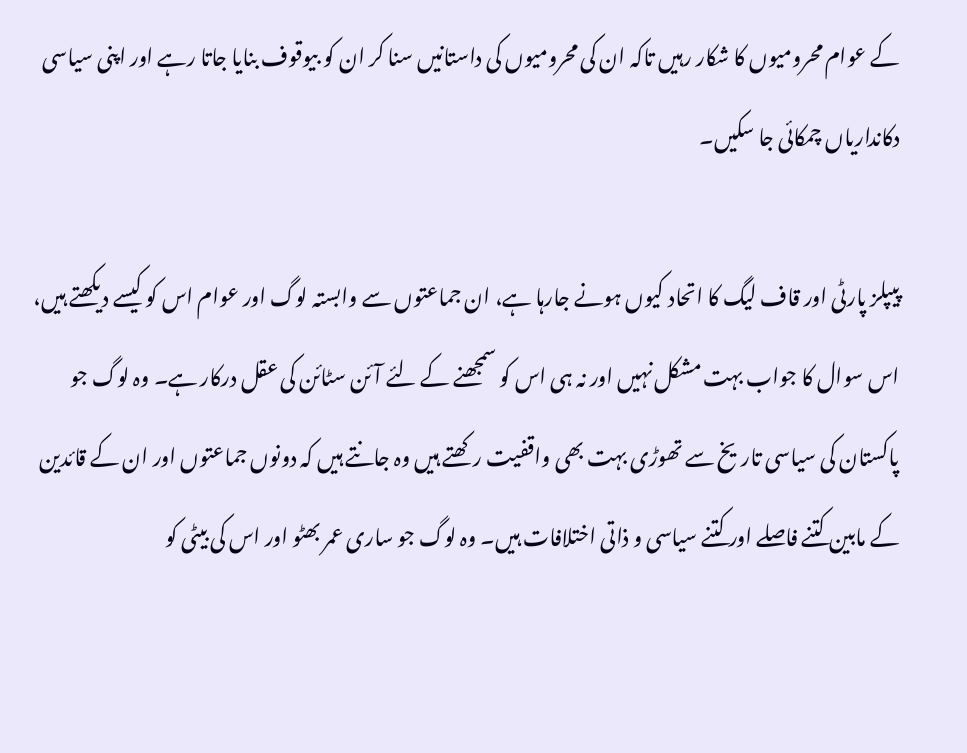کے عوام محرومیوں کا شکار رہیں تاکہ ان کی محرومیوں کی داستانیں سنا کر ان کو بیوقوف بنایا جاتا رہے اور اپنی سیاسی دکانداریاں چمکائی جا سکیں۔

پیپلز پارٹی اور قاف لیگ کا اتحاد کیوں ہونے جارہا ہے، ان جماعتوں سے وابستہ لوگ اور عوام اس کو کیسے دیکھتے ہیں، اس سوال کا جواب بہت مشکل نہیں اور نہ ہی اس کو سمجھنے کے لئے آئن سٹائن کی عقل درکار ہے۔ وہ لوگ جو پاکستان کی سیاسی تاریخ سے تھوڑی بہت بھی واقفیت رکھتے ہیں وہ جانتے ہیں کہ دونوں جماعتوں اور ان کے قائدین کے مابین کتنے فاصلے اور کتنے سیاسی و ذاتی اختلافات ہیں۔ وہ لوگ جو ساری عمر بھٹو اور اس کی بیٹی کو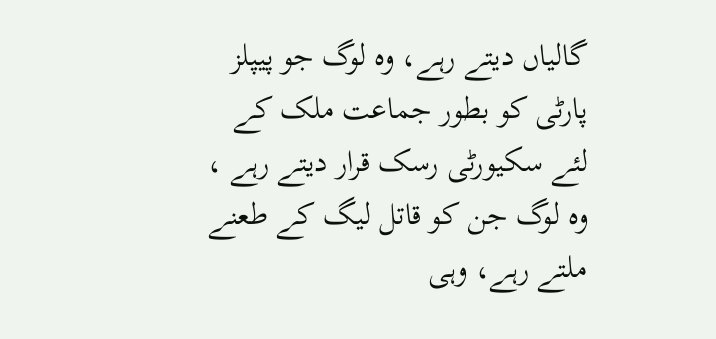گالیاں دیتے رہے، وہ لوگ جو پیپلز پارٹی کو بطور جماعت ملک کے لئے سکیورٹی رسک قرار دیتے رہے ، وہ لوگ جن کو قاتل لیگ کے طعنے ملتے رہے، وہی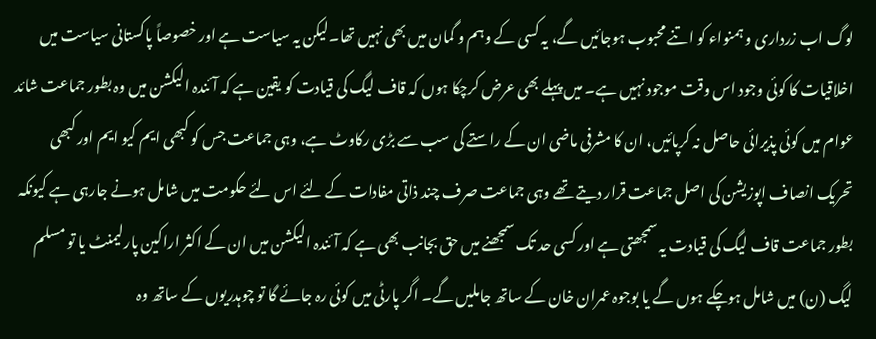لوگ اب زرداری و ہمنواء کو اتنے محبوب ہوجائیں گے، یہ کسی کے وہم و گمان میں بھی نہیں تھا۔لیکن یہ سیاست ہے اور خصوصاً پاکستانی سیاست میں اخلاقیات کا کوئی وجود اس وقت موجود نہیں ہے۔ میں پہلے بھی عرض کرچکا ہوں کہ قاف لیگ کی قیادت کو یقین ہے کہ آئندہ الیکشن میں وہ بطور جماعت شائد عوام میں کوئی پذیرائی حاصل نہ کرپائیں، ان کا مشرفی ماضی ان کے راستے کی سب سے بڑی رکاوٹ ہے، وہی جماعت جس کو کبھی ایم کیو ایم اور کبھی تحریک انصاف اپوزیشن کی اصل جماعت قرار دیتے تھے وہی جماعت صرف چند ذاتی مفادات کے لئے اس لئے حکومت میں شامل ہونے جارہی ہے کیونکہ بطور جماعت قاف لیگ کی قیادت یہ سمجھتی ہے اور کسی حد تک سمجھنے میں حق بجانب بھی ہے کہ آئندہ الیکشن میں ان کے اکثر اراکین پارلیمنٹ یا تو مسلم لیگ (ن) میں شامل ہوچکے ہوں گے یا بوجوہ عمران خان کے ساتھ جاملیں گے۔ اگر پارٹی میں کوئی رہ جائے گا تو چوہدریوں کے ساتھ وہ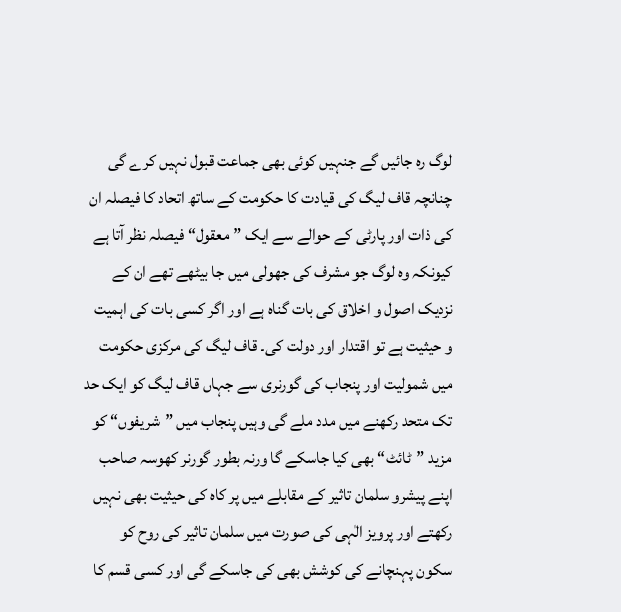لوگ رہ جائیں گے جنہیں کوئی بھی جماعت قبول نہیں کرے گی چنانچہ قاف لیگ کی قیادت کا حکومت کے ساتھ اتحاد کا فیصلہ ان کی ذات اور پارٹی کے حوالے سے ایک ”معقول“ فیصلہ نظر آتا ہے کیونکہ وہ لوگ جو مشرف کی جھولی میں جا بیٹھے تھے ان کے نزدیک اصول و اخلاق کی بات گناہ ہے اور اگر کسی بات کی اہمیت و حیثیت ہے تو اقتدار اور دولت کی۔ قاف لیگ کی مرکزی حکومت میں شمولیت اور پنجاب کی گورنری سے جہاں قاف لیگ کو ایک حد تک متحد رکھنے میں مدد ملے گی وہیں پنجاب میں ”شریفوں“ کو مزید ”ٹائٹ“ بھی کیا جاسکے گا ورنہ بطور گورنر کھوسہ صاحب اپنے پیشرو سلمان تاثیر کے مقابلے میں پر کاہ کی حیثیت بھی نہیں رکھتے اور پرویز الٰہی کی صورت میں سلمان تاثیر کی روح کو سکون پہنچانے کی کوشش بھی کی جاسکے گی اور کسی قسم کا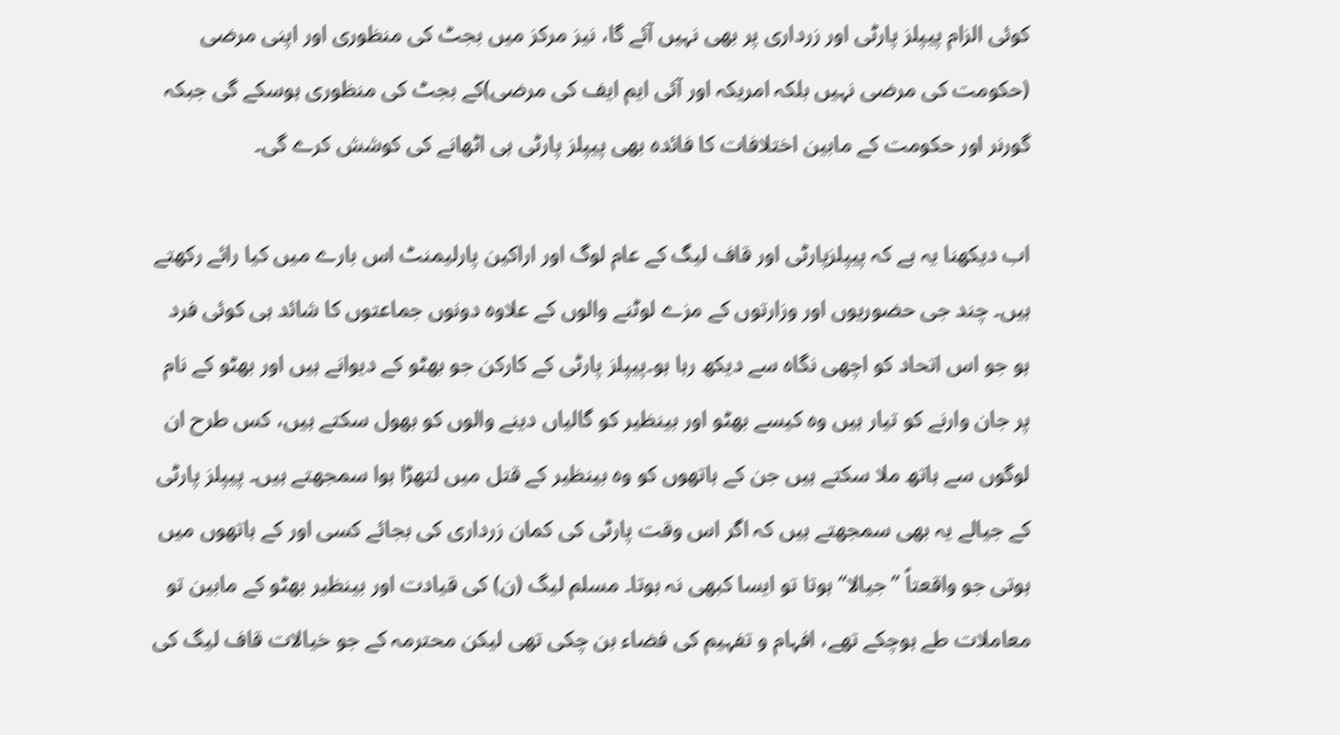کوئی الزام پیپلز پارٹی اور زرداری پر بھی نہیں آئے گا، نیز مرکز میں بجٹ کی منظوری اور اپنی مرضی (حکومت کی مرضی نہیں بلکہ امریکہ اور آئی ایم ایف کی مرضی)کے بجٹ کی منظوری ہوسکے گی جبکہ گورنر اور حکومت کے مابین اختلافات کا فائدہ بھی پیپلز پارٹی ہی اٹھانے کی کوشش کرے گی۔

اب دیکھنا یہ ہے کہ پیپلزپارٹی اور قاف لیگ کے عام لوگ اور اراکین پارلیمنٹ اس بارے میں کیا رائے رکھتے ہیں۔ چند جی حضوریوں اور وزارتوں کے مزے لوٹنے والوں کے علاوہ دونوں جماعتوں کا شائد ہی کوئی فرد ہو جو اس اتحاد کو اچھی نگاہ سے دیکھ رہا ہو۔پیپلز پارٹی کے کارکن جو بھٹو کے دیوانے ہیں اور بھٹو کے نام پر جان وارنے کو تیار ہیں وہ کیسے بھٹو اور بینظیر کو گالیاں دینے والوں کو بھول سکتے ہیں، کس طرح ان لوگوں سے ہاتھ ملا سکتے ہیں جن کے ہاتھوں کو وہ بینظیر کے قتل میں لتھڑا ہوا سمجھتے ہیں۔ پیپلز پارٹی کے جیالے یہ بھی سمجھتے ہیں کہ اگر اس وقت پارٹی کی کمان زرداری کی بجائے کسی اور کے ہاتھوں میں ہوتی جو واقعتاً ”جیالا“ ہوتا تو ایسا کبھی نہ ہوتا۔ مسلم لیگ (ن) کی قیادت اور بینظیر بھٹو کے مابین تو معاملات طے ہوچکے تھے، افہام و تفہیم کی فضاء بن چکی تھی لیکن محترمہ کے جو خیالات قاف لیگ کی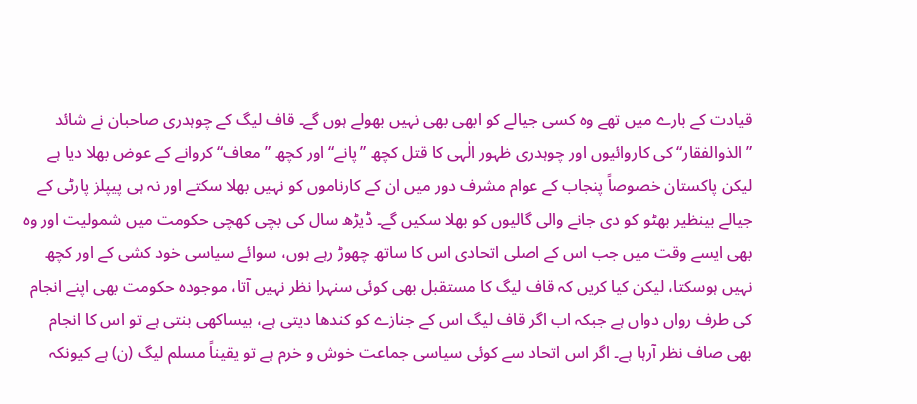قیادت کے بارے میں تھے وہ کسی جیالے کو ابھی بھی نہیں بھولے ہوں گے۔ قاف لیگ کے چوہدری صاحبان نے شائد ”الذوالفقار“ کی کاروائیوں اور چوہدری ظہور الٰہی کا قتل کچھ ”پانے“ اور کچھ ”معاف“ کروانے کے عوض بھلا دیا ہے لیکن پاکستان خصوصاً پنجاب کے عوام مشرف دور میں ان کے کارناموں کو نہیں بھلا سکتے اور نہ ہی پیپلز پارٹی کے جیالے بینظیر بھٹو کو دی جانے والی گالیوں کو بھلا سکیں گے۔ ڈیڑھ سال کی بچی کھچی حکومت میں شمولیت اور وہ بھی ایسے وقت میں جب اس کے اصلی اتحادی اس کا ساتھ چھوڑ رہے ہوں، سوائے سیاسی خود کشی کے اور کچھ نہیں ہوسکتا، لیکن کیا کریں کہ قاف لیگ کا مستقبل بھی کوئی سنہرا نظر نہیں آتا، موجودہ حکومت بھی اپنے انجام کی طرف رواں دواں ہے جبکہ اب اگر قاف لیگ اس کے جنازے کو کندھا دیتی ہے، بیساکھی بنتی ہے تو اس کا انجام بھی صاف نظر آرہا ہے۔ اگر اس اتحاد سے کوئی سیاسی جماعت خوش و خرم ہے تو یقیناً مسلم لیگ (ن) ہے کیونکہ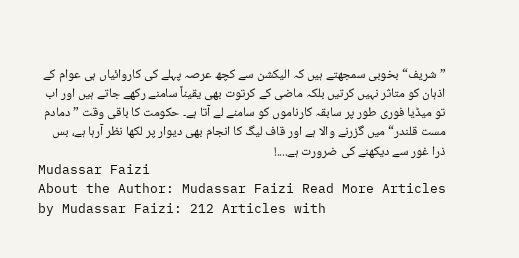”شریف“ بخوبی سمجھتے ہیں کہ الیکشن سے کچھ عرصہ پہلے کی کاروائیاں ہی عوام کے اذہان کو متاثر نہیں کرتیں بلکہ ماضی کے کرتوت بھی یقیناً سامنے رکھے جاتے ہیں اور اب تو میڈیا فوری طور پر سابقہ کارناموں کو سامنے لے آتا ہے۔ حکومت کا باقی وقت ”دمادم مست قلندر“ میں گزرنے والا ہے اور قاف لیگ کا انجام بھی دیوار پر لکھا نظر آرہا ہے، بس ذرا غور سے دیکھنے کی ضرورت ہے....!
Mudassar Faizi
About the Author: Mudassar Faizi Read More Articles by Mudassar Faizi: 212 Articles with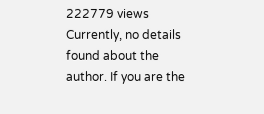222779 views Currently, no details found about the author. If you are the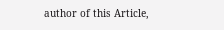author of this Article,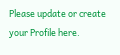Please update or create your Profile here.